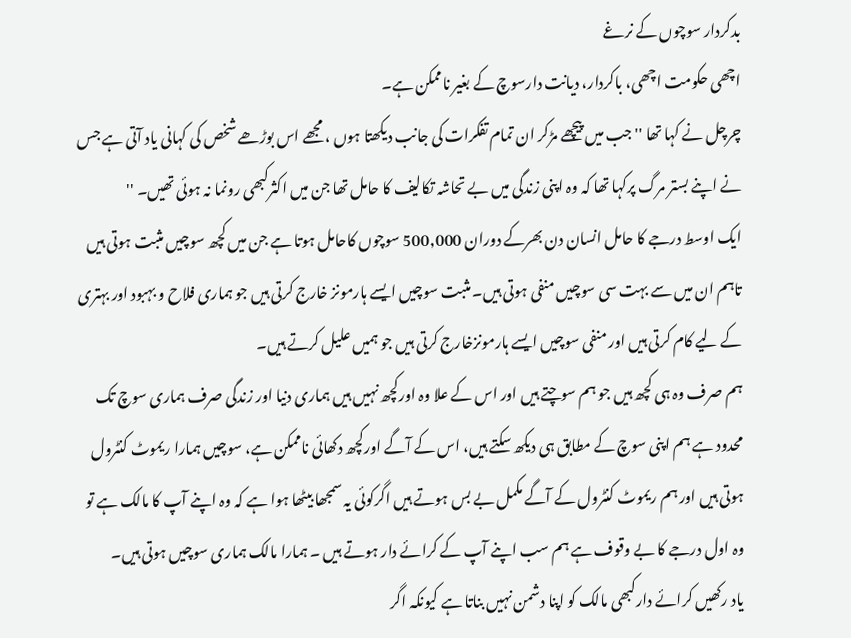بدکردار سوچوں کے نرغے
اچھی حکومت اچھی، باکردار، دیانت دارسوچ کے بغیر ناممکن ہے۔
چرچل نے کہا تھا ''جب میں پیچھے مڑکر ان تمام تفکرات کی جانب دیکھتا ہوں ، مجھے اس بوڑھے شخص کی کہانی یاد آتی ہے جس نے اپنے بستر مرگ پرکہا تھا کہ وہ اپنی زندگی میں بے تحاشہ تکالیف کا حامل تھا جن میں اکثرکبھی رونما نہ ہوئی تھیں۔ ''
ایک اوسط درجے کا حامل انسان دن بھرکے دوران 500,000 سوچوں کاحامل ہوتا ہے جن میں کچھ سوچیں مثبت ہوتی ہیں تاہم ان میں سے بہت سی سوچیں منفی ہوتی ہیں۔ مثبت سوچیں ایسے ہارمونز خارج کرتی ہیں جو ہماری فلاح و بہبود اور بہتری کے لیے کام کرتی ہیں اور منفی سوچیں ایسے ہارمونزخارج کرتی ہیں جو ہمیں علیل کرتے ہیں۔
ہم صرف وہ ہی کچھ ہیں جو ہم سوچتے ہیں اور اس کے علا وہ اورکچھ نہیں ہیں ہماری دنیا اور زندگی صرف ہماری سوچ تک محدود ہے ہم اپنی سوچ کے مطابق ہی دیکھ سکتے ہیں، اس کے آگے اورکچھ دکھائی ناممکن ہے، سوچیں ہمارا ریموٹ کنٹرول ہوتی ہیں اور ہم ریموٹ کنٹرول کے آگے مکمل بے بس ہوتے ہیں اگرکوئی یہ سمجھا بیٹھا ہوا ہے کہ وہ اپنے آپ کا مالک ہے تو وہ اول درجے کا بے وقوف ہے ہم سب اپنے آپ کے کرائے دار ہوتے ہیں ۔ ہمارا مالک ہماری سوچیں ہوتی ہیں۔
یاد رکھیں کرائے دارکبھی مالک کو اپنا دشمن نہیں بناتا ہے کیونکہ اگر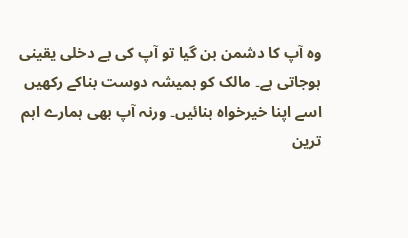وہ آپ کا دشمن بن گیا تو آپ کی بے دخلی یقینی ہوجاتی ہے۔ مالک کو ہمیشہ دوست بناکے رکھیں اسے اپنا خیرخواہ بنائیں۔ ورنہ آپ بھی ہمارے اہم ترین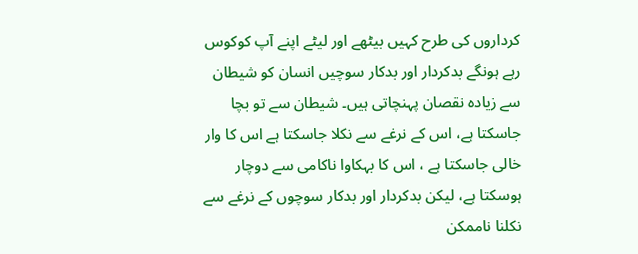کرداروں کی طرح کہیں بیٹھے اور لیٹے اپنے آپ کوکوس رہے ہونگے بدکردار اور بدکار سوچیں انسان کو شیطان سے زیادہ نقصان پہنچاتی ہیں۔ شیطان سے تو بچا جاسکتا ہے، اس کے نرغے سے نکلا جاسکتا ہے اس کا وار خالی جاسکتا ہے ، اس کا بہکاوا ناکامی سے دوچار ہوسکتا ہے، لیکن بدکردار اور بدکار سوچوں کے نرغے سے نکلنا ناممکن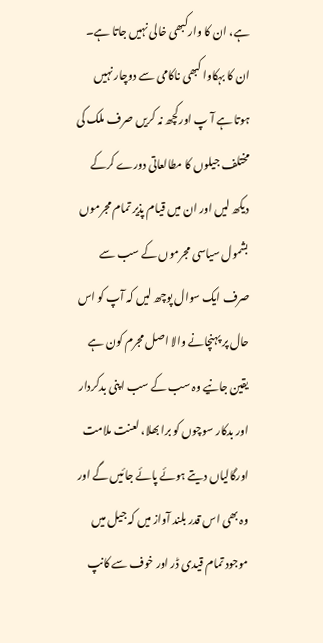ہے، ان کا وارکبھی خالی نہیں جاتا ہے۔
ان کا بہکاوا کبھی ناکامی سے دوچار نہیں ہوتا ہے آ پ اورکچھ نہ کریں صرف ملک کی مختلف جیلوں کا مطالعاتی دورے کرکے دیکھ لیں اور ان میں قیام پذیر تمام مجرموں بشمول سیاسی مجرموں کے سب سے صرف ایک سوال پوچھ لیں کہ آپ کو اس حال پر پہنچانے والا اصل مجرم کون ہے یقین جانیے وہ سب کے سب اپنی بدکردار اور بدکار سوچوں کو برا بھلا، لعنت ملامت اورگالیاں دیتے ہوئے پائے جائیں گے اور وہ بھی اس قدر بلند آواز میں کہ جیل میں موجود تمام قیدی ڈر اور خوف سے کانپ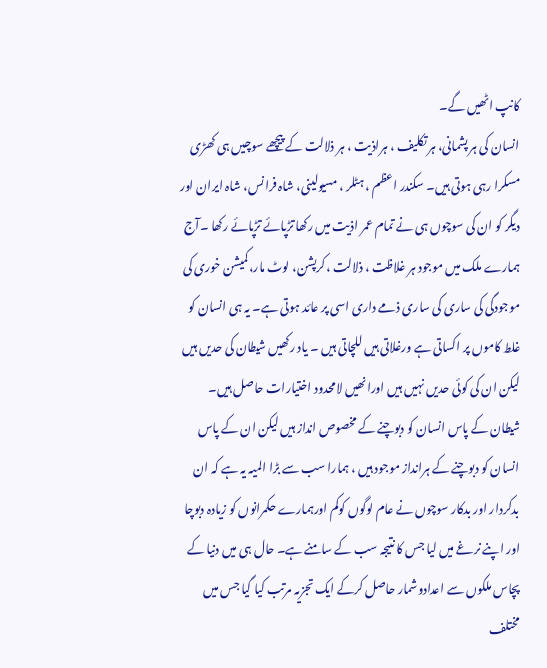کانپ اٹھیں گے۔
انسان کی ہر پشمانی، ہر تکلیف ، ہراذیت ، ہر ذلالت کے پیچھے سوچیں ہی کھڑی مسکرا رہی ہوتی ہیں۔ سکندر اعظم ، ہٹلر ، مسیولینی، شاہ فرانس، شاہ ایران اور دیگر کو ان کی سوچوں ہی نے تمام عمر اذیت میں رکھا تڑپائے تڑپائے رکھا ۔آج ہمارے ملک میں موجود ہر غلاظت ، ذلالت ،کرپشن، لوٹ مار،کمیشن خوری کی موجودگی کی ساری کی ساری ذمے داری اسی پر عائد ہوتی ہے۔ یہ ہی انسان کو غلط کاموں پر اکساتی ہے ورغلاتی ہیں للچاتی ہیں ۔ یاد رکھیں شیطان کی حدیں ہیں لیکن ان کی کوئی حدیں نہیں ہیں اورانھیں لامحدود اختیارات حاصل ہیں۔
شیطان کے پاس انسان کو دبوچنے کے مخصوص انداز ہیں لیکن ان کے پاس انسان کو دبوچنے کے ہرانداز موجود ہیں ، ہمارا سب سے بڑا المیہ یہ ہے کہ ان بدکردار اور بدکار سوچوں نے عام لوگوں کوکم اورہمارے حکمرانوں کو زیادہ دبوچا اور اپنے نرغے میں لیا جس کا نتیجہ سب کے سامنے ہے۔ حال ہی میں دنیا کے پچاس ملکوں سے اعدادوشمار حاصل کرکے ایک تجزیہ مرتب کیا گیا جس میں مختلف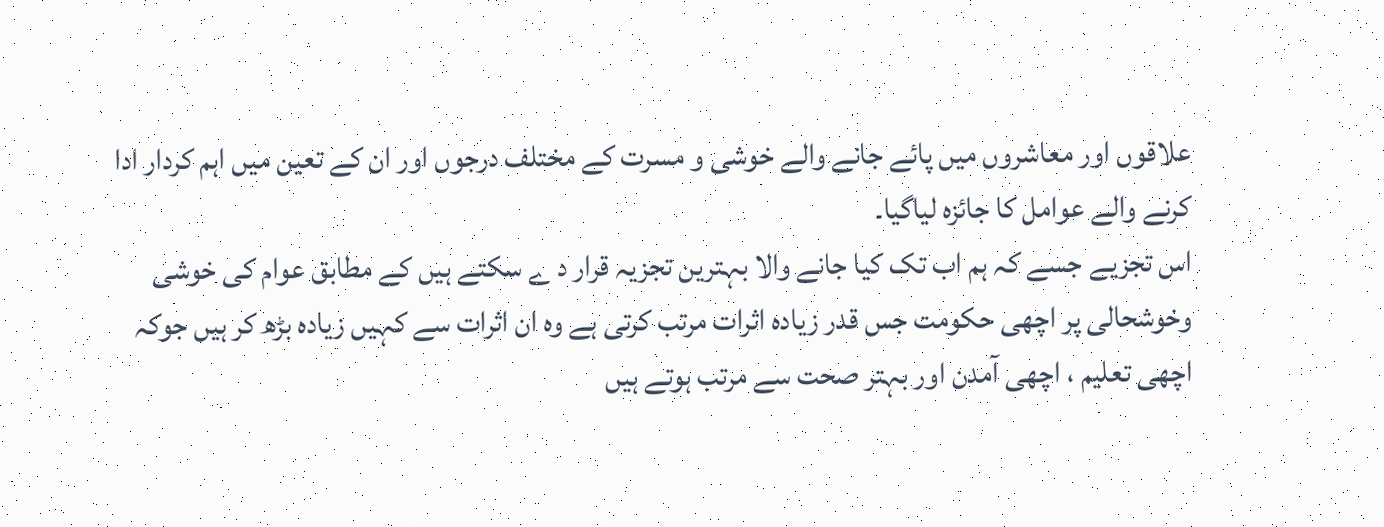علاقوں اور معاشروں میں پائے جانے والے خوشی و مسرت کے مختلف درجوں اور ان کے تعین میں اہم کردار ادا کرنے والے عوامل کا جائزہ لیاگیا۔
اس تجزیے جسے کہ ہم اب تک کیا جانے والا بہترین تجزیہ قرار د ے سکتے ہیں کے مطابق عوام کی خوشی وخوشحالی پر اچھی حکومت جس قدر زیادہ اثرات مرتب کرتی ہے وہ ان اثرات سے کہیں زیادہ بڑھ کر ہیں جوکہ اچھی تعلیم ، اچھی آمدن اور بہتر صحت سے مرتب ہوتے ہیں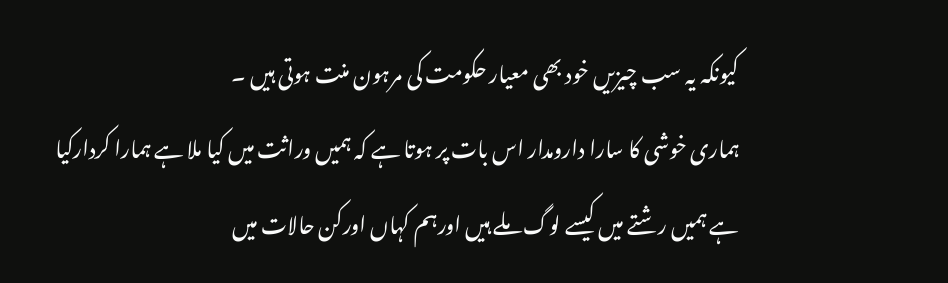کیونکہ یہ سب چیزیں خود بھی معیار حکومت کی مرہون منت ہوتی ہیں ۔
ہماری خوشی کا سارا دارومدار اس بات پر ہوتا ہے کہ ہمیں وراثت میں کیا ملا ہے ہمارا کردارکیا ہے ہمیں رشتے میں کیسے لوگ ملے ہیں اورہم کہاں اورکن حالات میں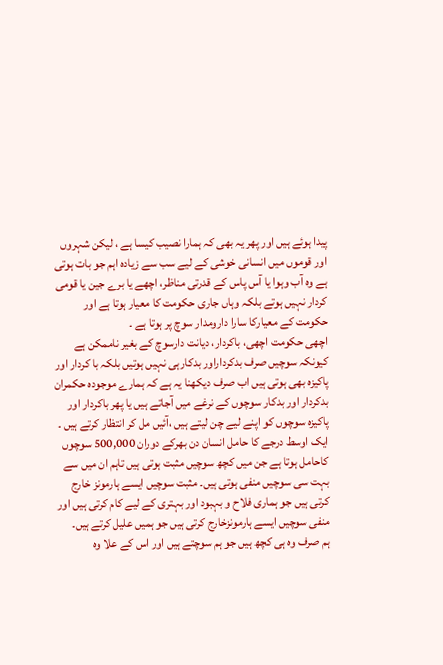پیدا ہوئے ہیں اور پھر یہ بھی کہ ہمارا نصیب کیسا ہے ، لیکن شہروں اور قوموں میں انسانی خوشی کے لیے سب سے زیادہ اہم جو بات ہوتی ہے وہ آب وہوا یا آس پاس کے قدرتی مناظر، اچھے یا برے جین یا قومی کردار نہیں ہوتے بلکہ وہاں جاری حکومت کا معیار ہوتا ہے اور حکومت کے معیارکا سارا دارومدار سوچ پر ہوتا ہے ۔
اچھی حکومت اچھی، باکردار، دیانت دارسوچ کے بغیر ناممکن ہے کیونکہ سوچیں صرف بدکرداراور بدکارہی نہیں ہوتیں بلکہ با کردار اور پاکیزہ بھی ہوتی ہیں اب صرف دیکھنا یہ ہے کہ ہمارے موجودہ حکمران بدکردار اور بدکار سوچوں کے نرغے میں آجاتے ہیں یا پھر باکردار اور پاکیزہ سوچوں کو اپنے لیے چن لیتے ہیں ،آئیں مل کر انتظار کرتے ہیں ۔
ایک اوسط درجے کا حامل انسان دن بھرکے دوران 500,000 سوچوں کاحامل ہوتا ہے جن میں کچھ سوچیں مثبت ہوتی ہیں تاہم ان میں سے بہت سی سوچیں منفی ہوتی ہیں۔ مثبت سوچیں ایسے ہارمونز خارج کرتی ہیں جو ہماری فلاح و بہبود اور بہتری کے لیے کام کرتی ہیں اور منفی سوچیں ایسے ہارمونزخارج کرتی ہیں جو ہمیں علیل کرتے ہیں۔
ہم صرف وہ ہی کچھ ہیں جو ہم سوچتے ہیں اور اس کے علا وہ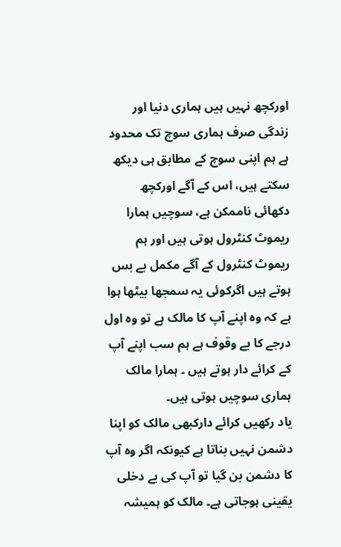اورکچھ نہیں ہیں ہماری دنیا اور زندگی صرف ہماری سوچ تک محدود ہے ہم اپنی سوچ کے مطابق ہی دیکھ سکتے ہیں، اس کے آگے اورکچھ دکھائی ناممکن ہے، سوچیں ہمارا ریموٹ کنٹرول ہوتی ہیں اور ہم ریموٹ کنٹرول کے آگے مکمل بے بس ہوتے ہیں اگرکوئی یہ سمجھا بیٹھا ہوا ہے کہ وہ اپنے آپ کا مالک ہے تو وہ اول درجے کا بے وقوف ہے ہم سب اپنے آپ کے کرائے دار ہوتے ہیں ۔ ہمارا مالک ہماری سوچیں ہوتی ہیں۔
یاد رکھیں کرائے دارکبھی مالک کو اپنا دشمن نہیں بناتا ہے کیونکہ اگر وہ آپ کا دشمن بن گیا تو آپ کی بے دخلی یقینی ہوجاتی ہے۔ مالک کو ہمیشہ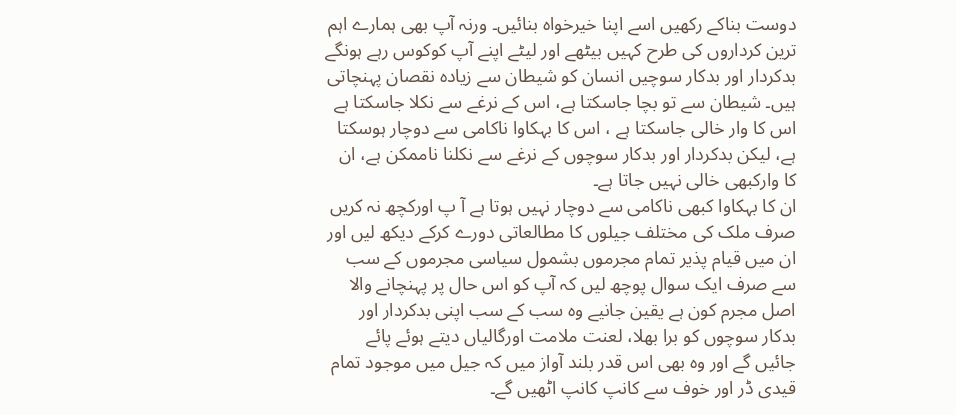دوست بناکے رکھیں اسے اپنا خیرخواہ بنائیں۔ ورنہ آپ بھی ہمارے اہم ترین کرداروں کی طرح کہیں بیٹھے اور لیٹے اپنے آپ کوکوس رہے ہونگے بدکردار اور بدکار سوچیں انسان کو شیطان سے زیادہ نقصان پہنچاتی ہیں۔ شیطان سے تو بچا جاسکتا ہے، اس کے نرغے سے نکلا جاسکتا ہے اس کا وار خالی جاسکتا ہے ، اس کا بہکاوا ناکامی سے دوچار ہوسکتا ہے، لیکن بدکردار اور بدکار سوچوں کے نرغے سے نکلنا ناممکن ہے، ان کا وارکبھی خالی نہیں جاتا ہے۔
ان کا بہکاوا کبھی ناکامی سے دوچار نہیں ہوتا ہے آ پ اورکچھ نہ کریں صرف ملک کی مختلف جیلوں کا مطالعاتی دورے کرکے دیکھ لیں اور ان میں قیام پذیر تمام مجرموں بشمول سیاسی مجرموں کے سب سے صرف ایک سوال پوچھ لیں کہ آپ کو اس حال پر پہنچانے والا اصل مجرم کون ہے یقین جانیے وہ سب کے سب اپنی بدکردار اور بدکار سوچوں کو برا بھلا، لعنت ملامت اورگالیاں دیتے ہوئے پائے جائیں گے اور وہ بھی اس قدر بلند آواز میں کہ جیل میں موجود تمام قیدی ڈر اور خوف سے کانپ کانپ اٹھیں گے۔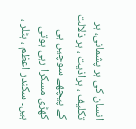انسان کی ہر پشمانی، ہر تکلیف ، ہراذیت ، ہر ذلالت کے پیچھے سوچیں ہی کھڑی مسکرا رہی ہوتی ہیں۔ سکندر اعظم ، ہٹلر ،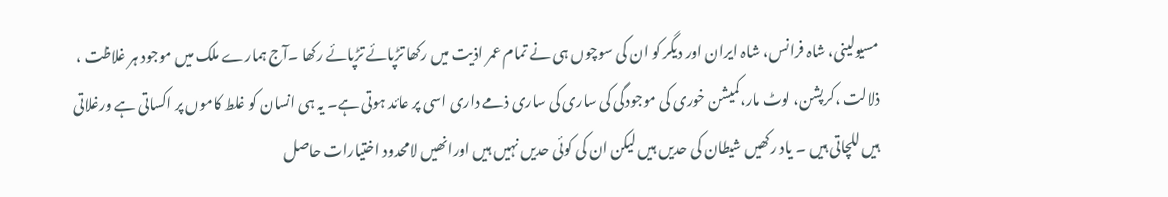مسیولینی، شاہ فرانس، شاہ ایران اور دیگر کو ان کی سوچوں ہی نے تمام عمر اذیت میں رکھا تڑپائے تڑپائے رکھا ۔آج ہمارے ملک میں موجود ہر غلاظت ، ذلالت ،کرپشن، لوٹ مار،کمیشن خوری کی موجودگی کی ساری کی ساری ذمے داری اسی پر عائد ہوتی ہے۔ یہ ہی انسان کو غلط کاموں پر اکساتی ہے ورغلاتی ہیں للچاتی ہیں ۔ یاد رکھیں شیطان کی حدیں ہیں لیکن ان کی کوئی حدیں نہیں ہیں اورانھیں لامحدود اختیارات حاصل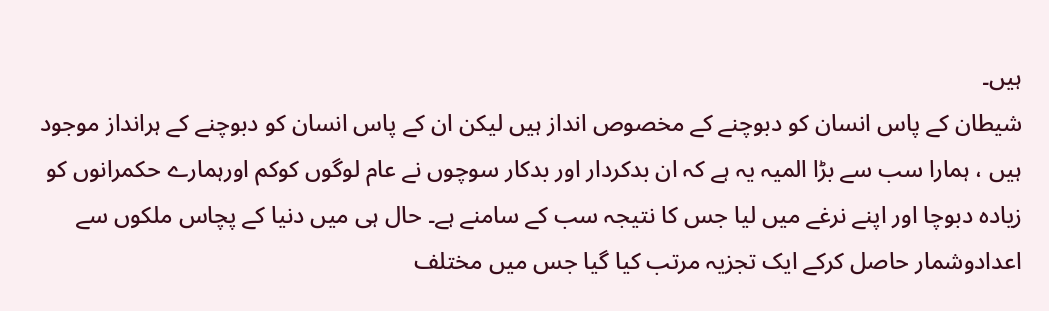ہیں۔
شیطان کے پاس انسان کو دبوچنے کے مخصوص انداز ہیں لیکن ان کے پاس انسان کو دبوچنے کے ہرانداز موجود ہیں ، ہمارا سب سے بڑا المیہ یہ ہے کہ ان بدکردار اور بدکار سوچوں نے عام لوگوں کوکم اورہمارے حکمرانوں کو زیادہ دبوچا اور اپنے نرغے میں لیا جس کا نتیجہ سب کے سامنے ہے۔ حال ہی میں دنیا کے پچاس ملکوں سے اعدادوشمار حاصل کرکے ایک تجزیہ مرتب کیا گیا جس میں مختلف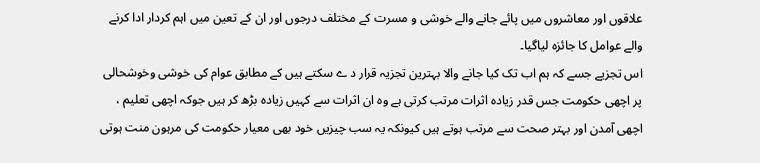علاقوں اور معاشروں میں پائے جانے والے خوشی و مسرت کے مختلف درجوں اور ان کے تعین میں اہم کردار ادا کرنے والے عوامل کا جائزہ لیاگیا۔
اس تجزیے جسے کہ ہم اب تک کیا جانے والا بہترین تجزیہ قرار د ے سکتے ہیں کے مطابق عوام کی خوشی وخوشحالی پر اچھی حکومت جس قدر زیادہ اثرات مرتب کرتی ہے وہ ان اثرات سے کہیں زیادہ بڑھ کر ہیں جوکہ اچھی تعلیم ، اچھی آمدن اور بہتر صحت سے مرتب ہوتے ہیں کیونکہ یہ سب چیزیں خود بھی معیار حکومت کی مرہون منت ہوتی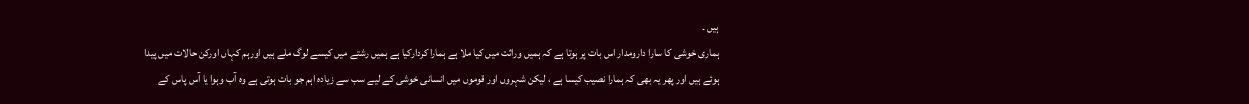ہیں ۔
ہماری خوشی کا سارا دارومدار اس بات پر ہوتا ہے کہ ہمیں وراثت میں کیا ملا ہے ہمارا کردارکیا ہے ہمیں رشتے میں کیسے لوگ ملے ہیں اورہم کہاں اورکن حالات میں پیدا ہوئے ہیں اور پھر یہ بھی کہ ہمارا نصیب کیسا ہے ، لیکن شہروں اور قوموں میں انسانی خوشی کے لیے سب سے زیادہ اہم جو بات ہوتی ہے وہ آب وہوا یا آس پاس کے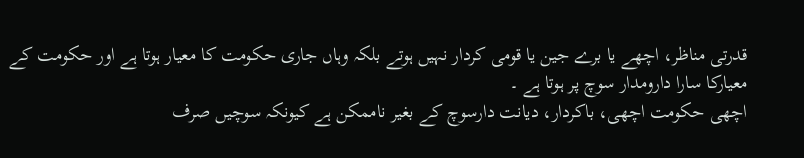قدرتی مناظر، اچھے یا برے جین یا قومی کردار نہیں ہوتے بلکہ وہاں جاری حکومت کا معیار ہوتا ہے اور حکومت کے معیارکا سارا دارومدار سوچ پر ہوتا ہے ۔
اچھی حکومت اچھی، باکردار، دیانت دارسوچ کے بغیر ناممکن ہے کیونکہ سوچیں صرف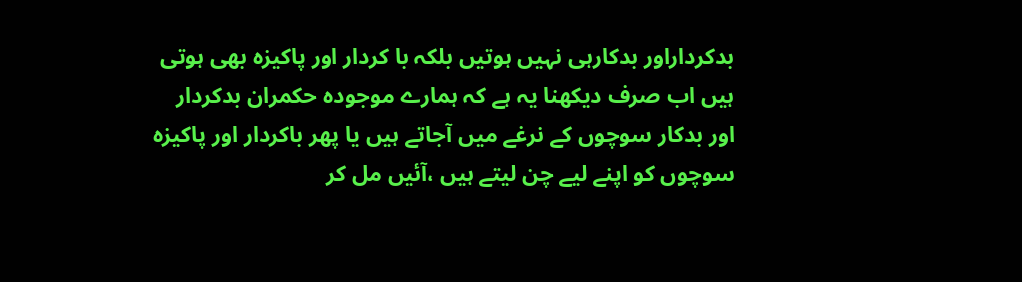بدکرداراور بدکارہی نہیں ہوتیں بلکہ با کردار اور پاکیزہ بھی ہوتی ہیں اب صرف دیکھنا یہ ہے کہ ہمارے موجودہ حکمران بدکردار اور بدکار سوچوں کے نرغے میں آجاتے ہیں یا پھر باکردار اور پاکیزہ سوچوں کو اپنے لیے چن لیتے ہیں ،آئیں مل کر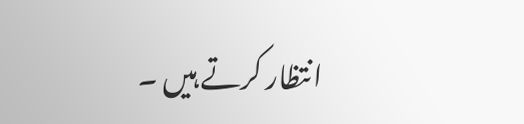انتظار کرتے ہیں ۔